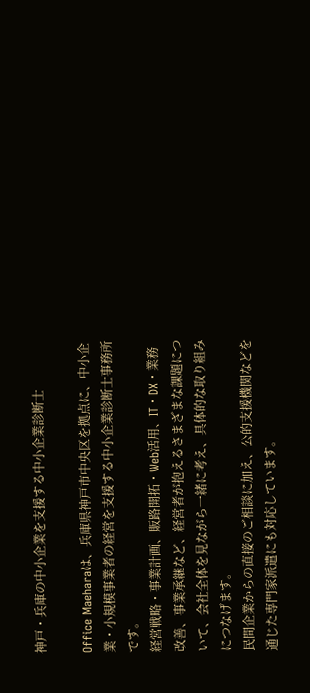神戸・兵庫の中小企業を支援する中小企業診断士

Office Maeharaは、兵庫県神戸市中央区を拠点に、中小企業・小規模事業者の経営を支援する中小企業診断士事務所です。
経営戦略・事業計画、販路開拓・Web活用、IT・DX・業務改善、事業承継など、経営者が抱えるさまざまな課題について、会社全体を見ながら一緒に考え、具体的な取り組みにつなげます。
民間企業からの直接のご相談に加え、公的支援機関などを通じた専門家派遣にも対応しています。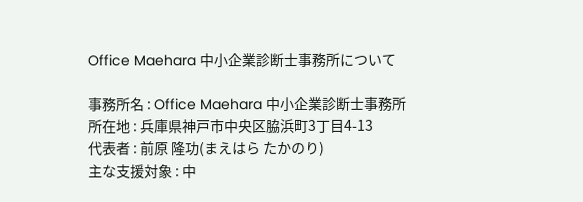Office Maehara 中小企業診断士事務所について

事務所名 : Office Maehara 中小企業診断士事務所
所在地 : 兵庫県神戸市中央区脇浜町3丁目4-13
代表者 : 前原 隆功(まえはら たかのり)
主な支援対象 : 中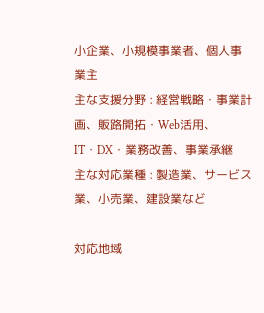小企業、小規模事業者、個人事業主
主な支援分野 : 経営戦略・事業計画、販路開拓・Web活用、IT・DX・業務改善、事業承継
主な対応業種 : 製造業、サービス業、小売業、建設業など

対応地域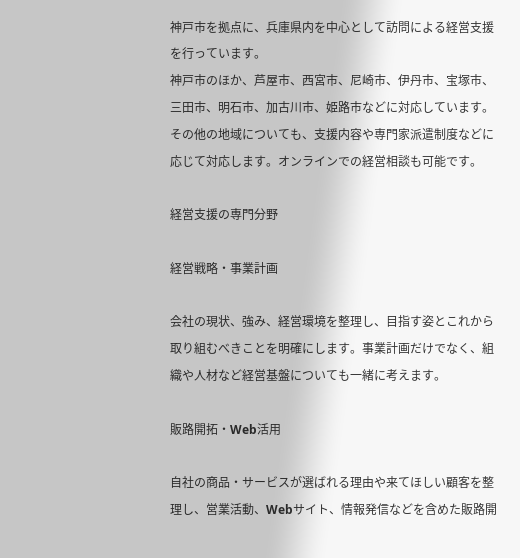神戸市を拠点に、兵庫県内を中心として訪問による経営支援を行っています。
神戸市のほか、芦屋市、西宮市、尼崎市、伊丹市、宝塚市、三田市、明石市、加古川市、姫路市などに対応しています。
その他の地域についても、支援内容や専門家派遣制度などに応じて対応します。オンラインでの経営相談も可能です。

経営支援の専門分野

経営戦略・事業計画

会社の現状、強み、経営環境を整理し、目指す姿とこれから取り組むべきことを明確にします。事業計画だけでなく、組織や人材など経営基盤についても一緒に考えます。

販路開拓・Web活用

自社の商品・サービスが選ばれる理由や来てほしい顧客を整理し、営業活動、Webサイト、情報発信などを含めた販路開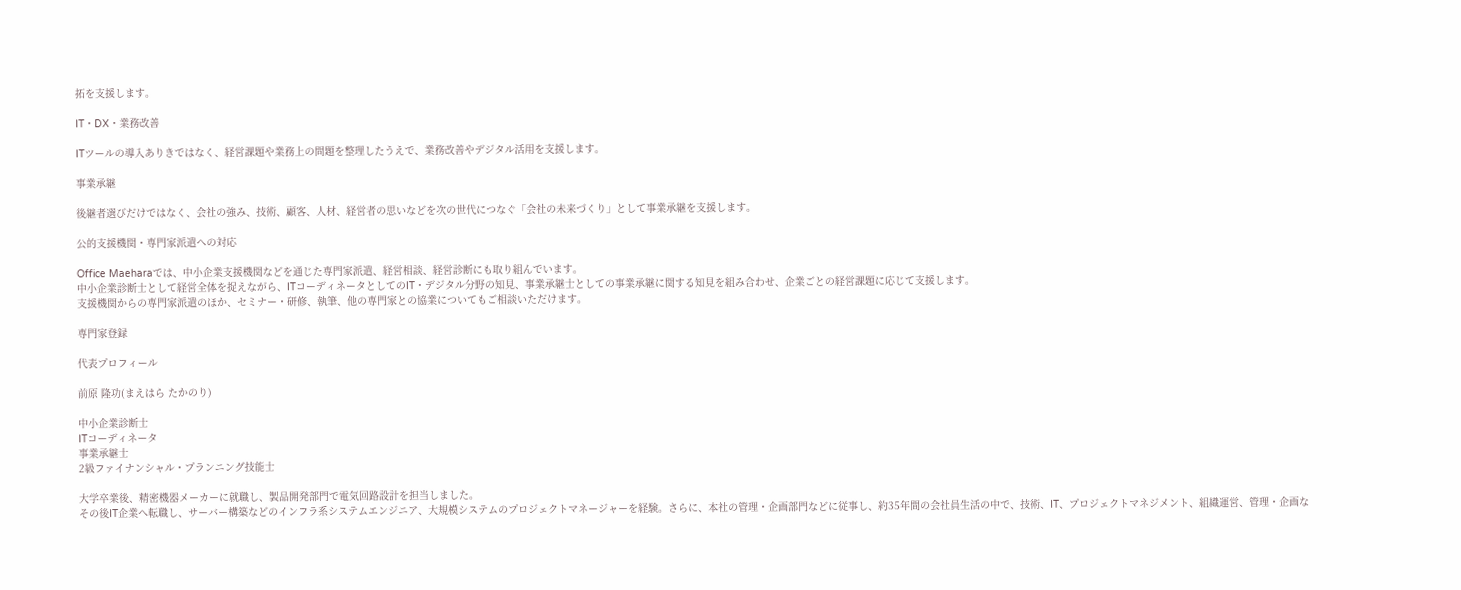拓を支援します。

IT・DX・業務改善

ITツールの導入ありきではなく、経営課題や業務上の問題を整理したうえで、業務改善やデジタル活用を支援します。

事業承継

後継者選びだけではなく、会社の強み、技術、顧客、人材、経営者の思いなどを次の世代につなぐ「会社の未来づくり」として事業承継を支援します。

公的支援機関・専門家派遣への対応

Office Maeharaでは、中小企業支援機関などを通じた専門家派遣、経営相談、経営診断にも取り組んでいます。
中小企業診断士として経営全体を捉えながら、ITコーディネータとしてのIT・デジタル分野の知見、事業承継士としての事業承継に関する知見を組み合わせ、企業ごとの経営課題に応じて支援します。
支援機関からの専門家派遣のほか、セミナー・研修、執筆、他の専門家との協業についてもご相談いただけます。

専門家登録

代表プロフィール

前原 隆功(まえはら たかのり)

中小企業診断士
ITコーディネータ
事業承継士
2級ファイナンシャル・プランニング技能士

大学卒業後、精密機器メーカーに就職し、製品開発部門で電気回路設計を担当しました。
その後IT企業へ転職し、サーバー構築などのインフラ系システムエンジニア、大規模システムのプロジェクトマネージャーを経験。さらに、本社の管理・企画部門などに従事し、約35年間の会社員生活の中で、技術、IT、プロジェクトマネジメント、組織運営、管理・企画な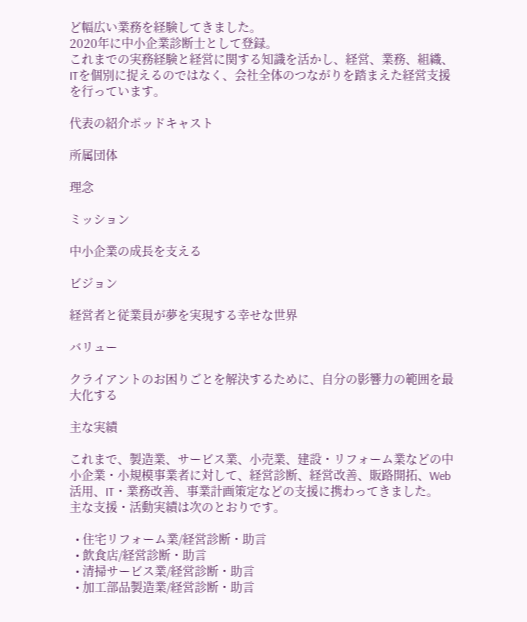ど幅広い業務を経験してきました。
2020年に中小企業診断士として登録。
これまでの実務経験と経営に関する知識を活かし、経営、業務、組織、ITを個別に捉えるのではなく、会社全体のつながりを踏まえた経営支援を行っています。

代表の紹介ポッドキャスト

所属団体

理念

ミッション

中小企業の成長を支える

ビジョン

経営者と従業員が夢を実現する幸せな世界

バリュー

クライアントのお困りごとを解決するために、自分の影響力の範囲を最大化する

主な実績

これまで、製造業、サービス業、小売業、建設・リフォーム業などの中小企業・小規模事業者に対して、経営診断、経営改善、販路開拓、Web活用、IT・業務改善、事業計画策定などの支援に携わってきました。
主な支援・活動実績は次のとおりです。

  • 住宅リフォーム業/経営診断・助言
  • 飲食店/経営診断・助言
  • 清掃サービス業/経営診断・助言
  • 加工部品製造業/経営診断・助言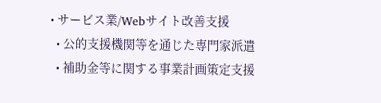• サービス業/Webサイト改善支援
  • 公的支援機関等を通じた専門家派遣
  • 補助金等に関する事業計画策定支援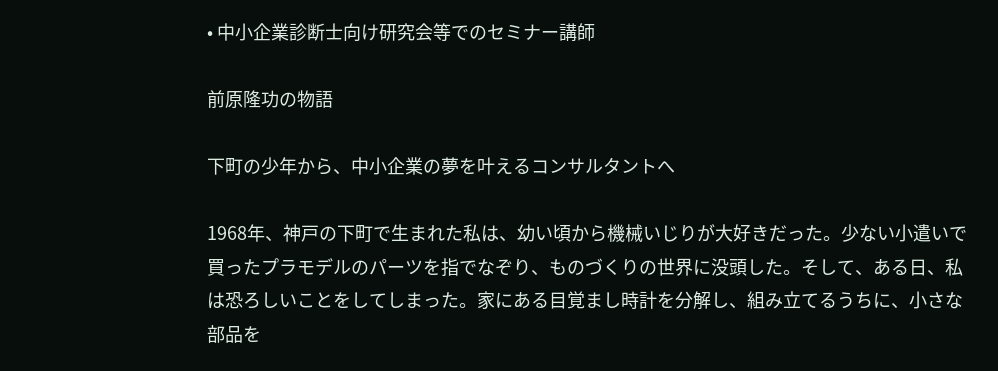• 中小企業診断士向け研究会等でのセミナー講師

前原隆功の物語

下町の少年から、中小企業の夢を叶えるコンサルタントへ

1968年、神戸の下町で生まれた私は、幼い頃から機械いじりが大好きだった。少ない小遣いで買ったプラモデルのパーツを指でなぞり、ものづくりの世界に没頭した。そして、ある日、私は恐ろしいことをしてしまった。家にある目覚まし時計を分解し、組み立てるうちに、小さな部品を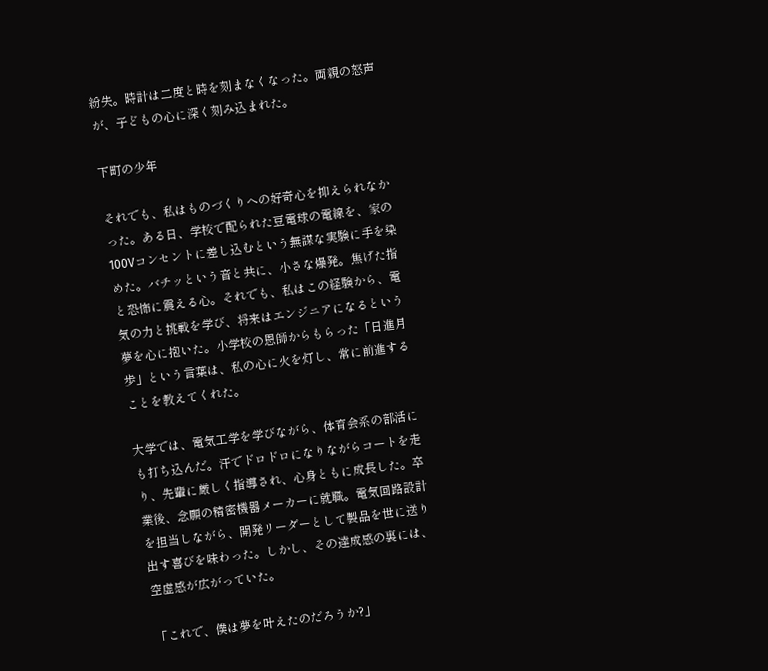紛失。時計は二度と時を刻まなくなった。両親の怒声が、子どもの心に深く刻み込まれた。

下町の少年

それでも、私はものづくりへの好奇心を抑えられなかった。ある日、学校で配られた豆電球の電線を、家の100Vコンセントに差し込むという無謀な実験に手を染めた。バチッという音と共に、小さな爆発。焦げた指と恐怖に震える心。それでも、私はこの経験から、電気の力と挑戦を学び、将来はエンジニアになるという夢を心に抱いた。小学校の恩師からもらった「日進月歩」という言葉は、私の心に火を灯し、常に前進することを教えてくれた。

大学では、電気工学を学びながら、体育会系の部活にも打ち込んだ。汗でドロドロになりながらコートを走り、先輩に厳しく指導され、心身ともに成長した。卒業後、念願の精密機器メーカーに就職。電気回路設計を担当しながら、開発リーダーとして製品を世に送り出す喜びを味わった。しかし、その達成感の裏には、空虚感が広がっていた。

「これで、僕は夢を叶えたのだろうか?」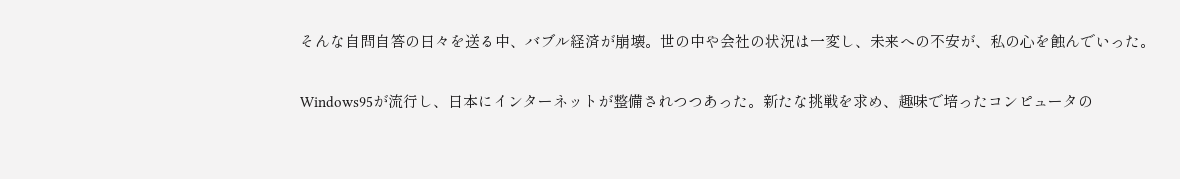そんな自問自答の日々を送る中、バブル経済が崩壊。世の中や会社の状況は一変し、未来への不安が、私の心を蝕んでいった。

Windows95が流行し、日本にインターネットが整備されつつあった。新たな挑戦を求め、趣味で培ったコンピュータの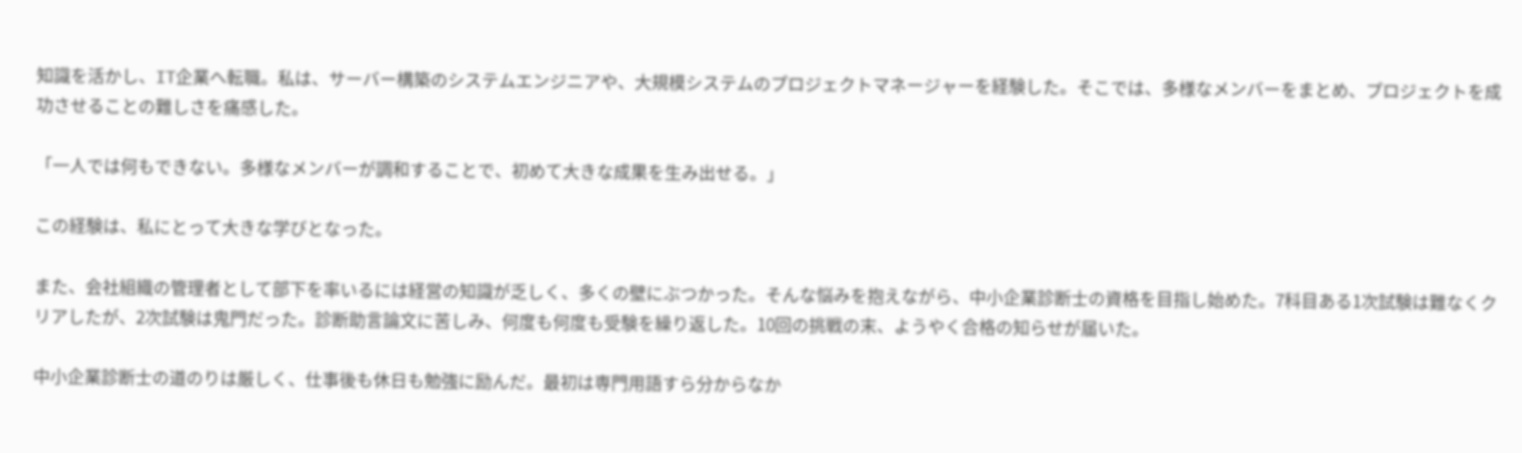知識を活かし、IT企業へ転職。私は、サーバー構築のシステムエンジニアや、大規模システムのプロジェクトマネージャーを経験した。そこでは、多様なメンバーをまとめ、プロジェクトを成功させることの難しさを痛感した。

「一人では何もできない。多様なメンバーが調和することで、初めて大きな成果を生み出せる。」

この経験は、私にとって大きな学びとなった。

また、会社組織の管理者として部下を率いるには経営の知識が乏しく、多くの壁にぶつかった。そんな悩みを抱えながら、中小企業診断士の資格を目指し始めた。7科目ある1次試験は難なくクリアしたが、2次試験は鬼門だった。診断助言論文に苦しみ、何度も何度も受験を繰り返した。10回の挑戦の末、ようやく合格の知らせが届いた。

中小企業診断士の道のりは厳しく、仕事後も休日も勉強に励んだ。最初は専門用語すら分からなか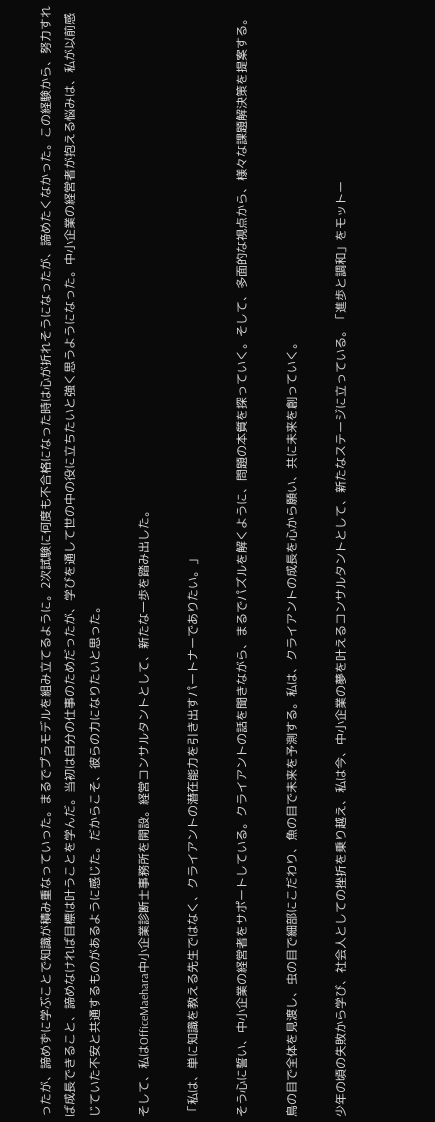ったが、諦めずに学ぶことで知識が積み重なっていった。まるでプラモデルを組み立てるように。2次試験に何度も不合格になった時は心が折れそうになったが、諦めたくなかった。この経験から、努力すれば成長できること、諦めなければ目標は叶うことを学んだ。当初は自分の仕事のためだったが、学びを通して世の中の役に立ちたいと強く思うようになった。中小企業の経営者が抱える悩みは、私が以前感じていた不安と共通するものがあるように感じた。だからこそ、彼らの力になりたいと思った。

そして、私はOfficeMaehara中小企業診断士事務所を開設。経営コンサルタントとして、新たな一歩を踏み出した。

「私は、単に知識を教える先生ではなく、クライアントの潜在能力を引き出すパートナーでありたい。」

そう心に誓い、中小企業の経営者をサポートしている。クライアントの話を聞きながら、まるでパズルを解くように、問題の本質を探っていく。そして、多面的な視点から、様々な課題解決策を提案する。

鳥の目で全体を見渡し、虫の目で細部にこだわり、魚の目で未来を予測する。私は、クライアントの成長を心から願い、共に未来を創っていく。

少年の頃の失敗から学び、社会人としての挫折を乗り越え、私は今、中小企業の夢を叶えるコンサルタントとして、新たなステージに立っている。「進歩と調和」をモットー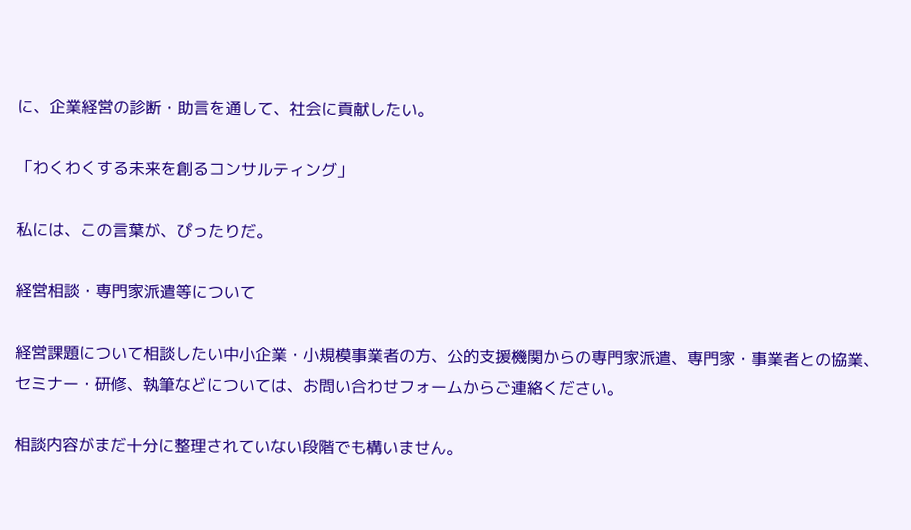に、企業経営の診断・助言を通して、社会に貢献したい。

「わくわくする未来を創るコンサルティング」

私には、この言葉が、ぴったりだ。

経営相談・専門家派遣等について

経営課題について相談したい中小企業・小規模事業者の方、公的支援機関からの専門家派遣、専門家・事業者との協業、セミナー・研修、執筆などについては、お問い合わせフォームからご連絡ください。

相談内容がまだ十分に整理されていない段階でも構いません。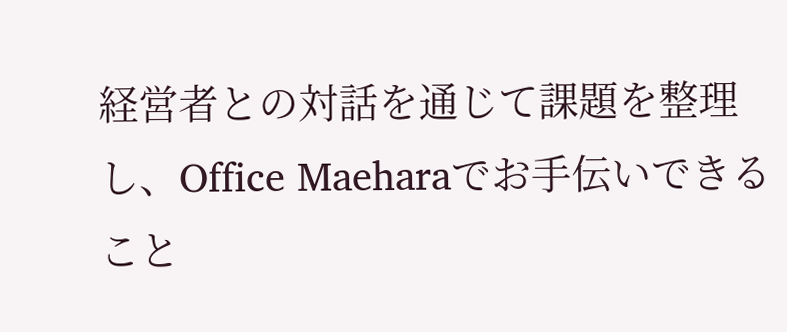経営者との対話を通じて課題を整理し、Office Maeharaでお手伝いできること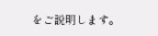をご説明します。